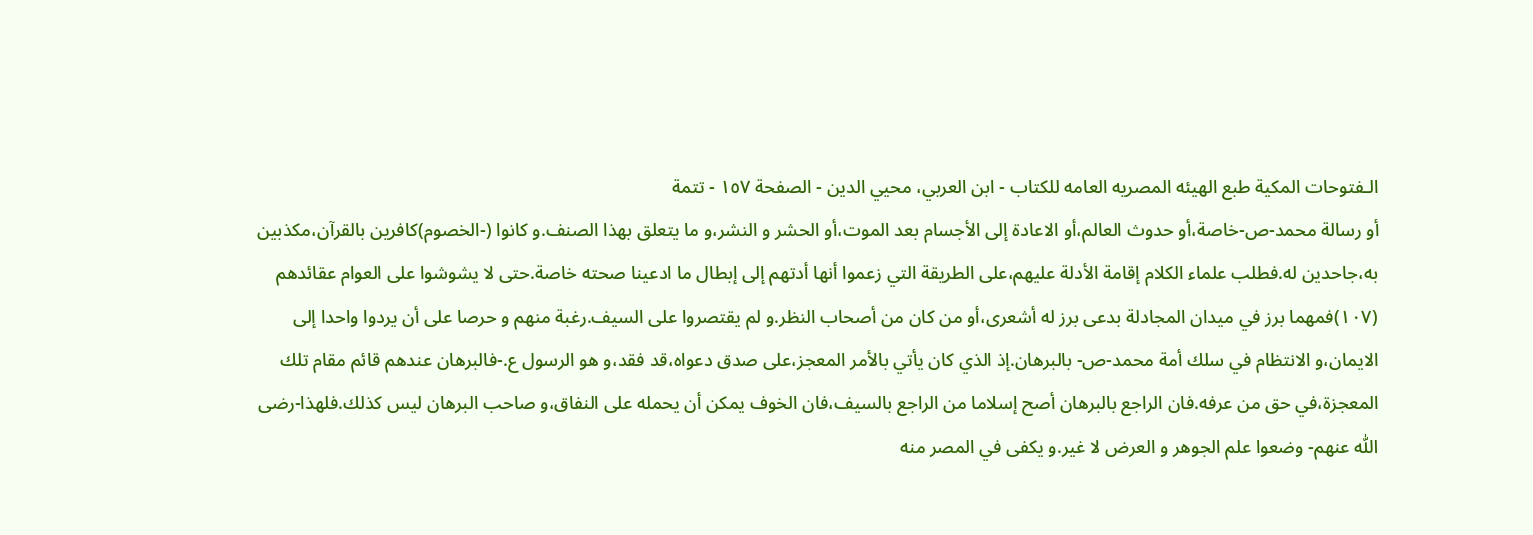الـفتوحات المکية طبع الهيئه المصريه العامه للکتاب - ابن العربي، محيي الدين - الصفحة ١٥٧ - تتمة
أو رسالة محمد-ص-خاصة،أو حدوث العالم،أو الاعادة إلى الأجسام بعد الموت،أو الحشر و النشر،و ما يتعلق بهذا الصنف.و كانوا (-الخصوم)كافرين بالقرآن،مكذبين به،جاحدين له.فطلب علماء الكلام إقامة الأدلة عليهم،على الطريقة التي زعموا أنها أدتهم إلى إبطال ما ادعينا صحته خاصة.حتى لا يشوشوا على العوام عقائدهم (١٠٧)فمهما برز في ميدان المجادلة بدعى برز له أشعرى،أو من كان من أصحاب النظر.و لم يقتصروا على السيف.رغبة منهم و حرصا على أن يردوا واحدا إلى الايمان،و الانتظام في سلك أمة محمد-ص- بالبرهان.إذ الذي كان يأتي بالأمر المعجز،على صدق دعواه،قد فقد،و هو الرسول ع.-فالبرهان عندهم قائم مقام تلك المعجزة،في حق من عرفه.فان الراجع بالبرهان أصح إسلاما من الراجع بالسيف،فان الخوف يمكن أن يحمله على النفاق،و صاحب البرهان ليس كذلك.فلهذا-رضى اللّٰه عنهم- وضعوا علم الجوهر و العرض لا غير.و يكفى في المصر منه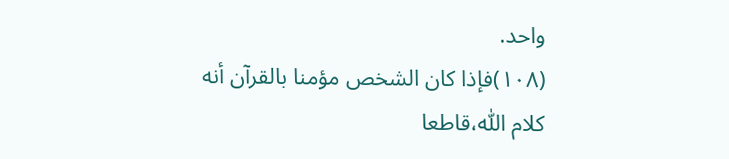واحد.
(١٠٨)فإذا كان الشخص مؤمنا بالقرآن أنه كلام اللّٰه،قاطعا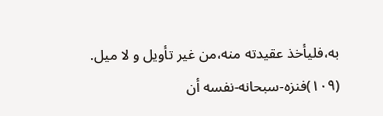به،فليأخذ عقيدته منه،من غير تأويل و لا ميل.
(١٠٩)فنزه-سبحانه-نفسه أن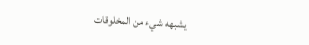يشبهه شيء من المخلوقات